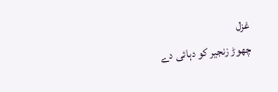غزل
چھوڑ زنجیر کو دہائی دے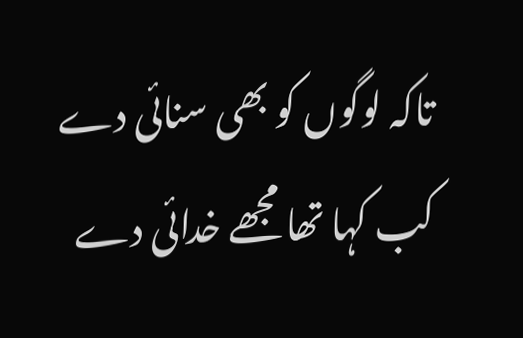تاکہ لوگوں کو بھی سنائی دے
کب کہا تھا مجھے خدائی دے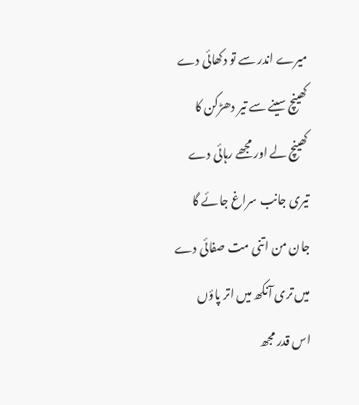میرے اندر سے تو دکھائی دے
کھینچ سینے سے تیر دھڑکن کا
کھینچ لے اور مجھے رہائی دے
تیری جانب سراغ جائے گا
جان من اتنی مت صفائی دے
میں تری آنکھ میں اتر پاؤں
اس قدر مجھ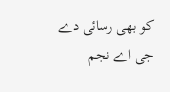کو بھی رسائی دے
جی اے نجم